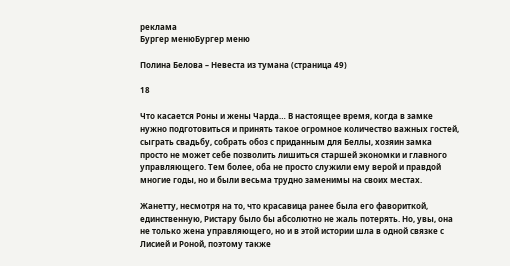реклама
Бургер менюБургер меню

Полина Белова – Невеста из тумана (страница 49)

18

Что касается Роны и жены Чарда… В настоящее время, когда в замке нужно подготовиться и принять такое огромное количество важных гостей, сыграть свадьбу, собрать обоз с приданным для Беллы, хозяин замка просто не может себе позволить лишиться старшей экономки и главного управляющего. Тем более, оба не просто служили ему верой и правдой многие годы, но и были весьма трудно заменимы на своих местах.

Жанетту, несмотря на то, что красавица ранее была его фавориткой, единственную, Ристару было бы абсолютно не жаль потерять. Но, увы, она не только жена управляющего, но и в этой истории шла в одной связке с Лисией и Роной, поэтому также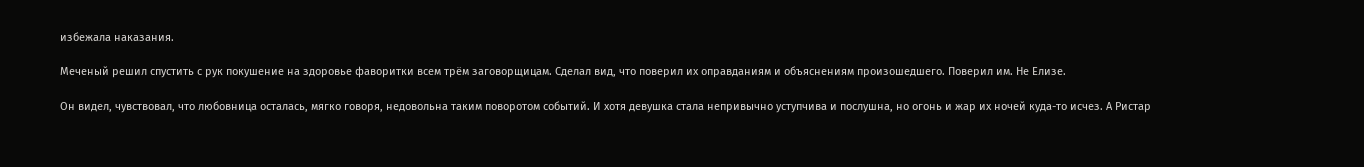избежала наказания.

Меченый решил спустить с рук покушение на здоровье фаворитки всем трём заговорщицам. Сделал вид, что поверил их оправданиям и объяснениям произошедшего. Поверил им. Не Елизе.

Он видел, чувствовал, что любовница осталась, мягко говоря, недовольна таким поворотом событий. И хотя девушка стала непривычно уступчива и послушна, но огонь и жар их ночей куда-то исчез. А Ристар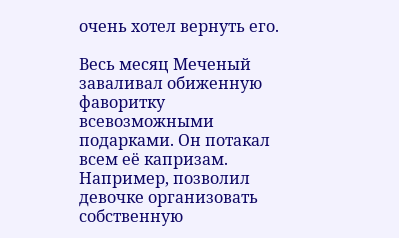очень хотел вернуть его.

Весь месяц Меченый заваливал обиженную фаворитку всевозможными подарками. Он потакал всем её капризам. Например, позволил девочке организовать собственную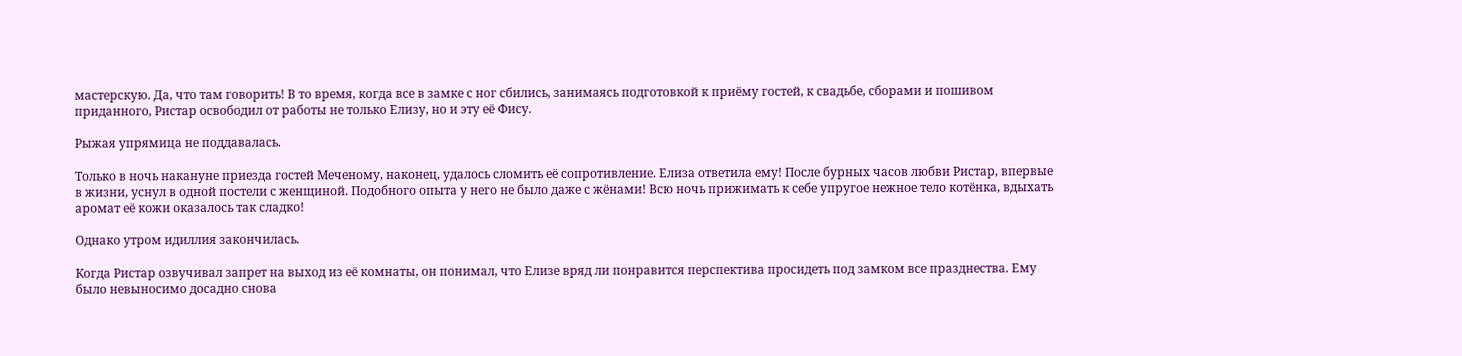мастерскую. Да, что там говорить! В то время, когда все в замке с ног сбились, занимаясь подготовкой к приёму гостей, к свадьбе, сборами и пошивом приданного, Ристар освободил от работы не только Елизу, но и эту её Фису.

Рыжая упрямица не поддавалась.

Только в ночь накануне приезда гостей Меченому, наконец, удалось сломить её сопротивление. Елиза ответила ему! После бурных часов любви Ристар, впервые в жизни, уснул в одной постели с женщиной. Подобного опыта у него не было даже с жёнами! Всю ночь прижимать к себе упругое нежное тело котёнка, вдыхать аромат её кожи оказалось так сладко!

Однако утром идиллия закончилась.

Когда Ристар озвучивал запрет на выход из её комнаты, он понимал, что Елизе вряд ли понравится перспектива просидеть под замком все празднества. Ему было невыносимо досадно снова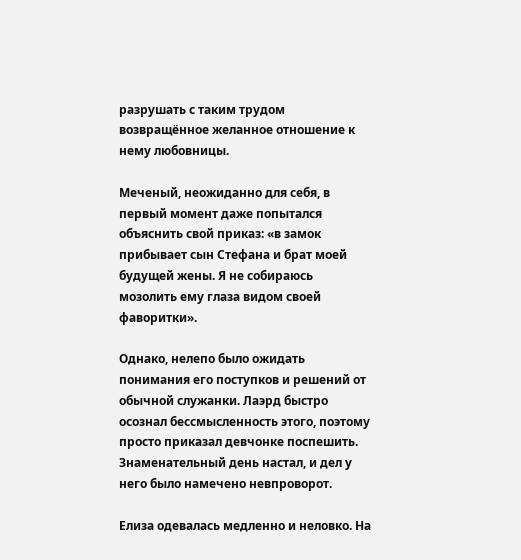разрушать с таким трудом возвращённое желанное отношение к нему любовницы.

Меченый, неожиданно для себя, в первый момент даже попытался объяснить свой приказ: «в замок прибывает сын Стефана и брат моей будущей жены. Я не собираюсь мозолить ему глаза видом своей фаворитки».

Однако, нелепо было ожидать понимания его поступков и решений от обычной служанки. Лаэрд быстро осознал бессмысленность этого, поэтому просто приказал девчонке поспешить. Знаменательный день настал, и дел у него было намечено невпроворот.

Елиза одевалась медленно и неловко. На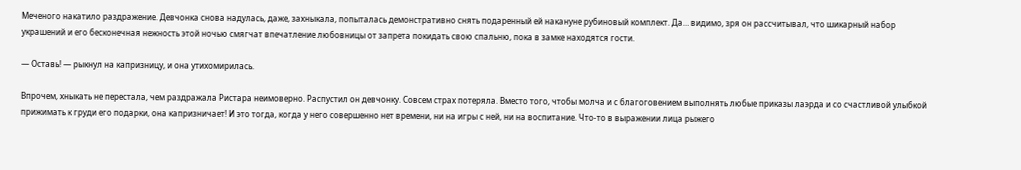Меченого накатило раздражение. Девчонка снова надулась, даже, захныкала, попыталась демонстративно снять подаренный ей накануне рубиновый комплект. Да… видимо, зря он рассчитывал, что шикарный набор украшений и его бесконечная нежность этой ночью смягчат впечатление любовницы от запрета покидать свою спальню, пока в замке находятся гости.

— Оставь! — рыкнул на капризницу, и она утихомирилась.

Впрочем, хныкать не перестала, чем раздражала Ристара неимоверно. Распустил он девчонку. Совсем страх потеряла. Вместо того, чтобы молча и с благоговением выполнять любые приказы лаэрда и со счастливой улыбкой прижимать к груди его подарки, она капризничает! И это тогда, когда у него совершенно нет времени, ни на игры с ней, ни на воспитание. Что-то в выражении лица рыжего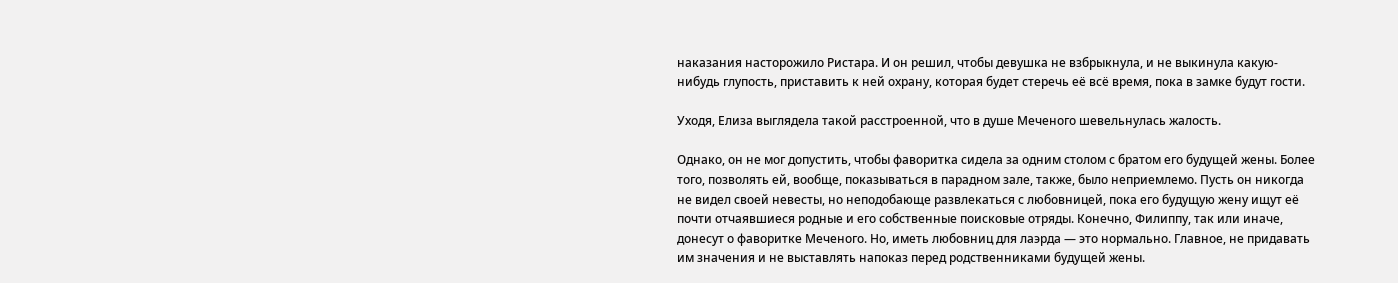наказания насторожило Ристара. И он решил, чтобы девушка не взбрыкнула, и не выкинула какую-нибудь глупость, приставить к ней охрану, которая будет стеречь её всё время, пока в замке будут гости.

Уходя, Елиза выглядела такой расстроенной, что в душе Меченого шевельнулась жалость.

Однако, он не мог допустить, чтобы фаворитка сидела за одним столом с братом его будущей жены. Более того, позволять ей, вообще, показываться в парадном зале, также, было неприемлемо. Пусть он никогда не видел своей невесты, но неподобающе развлекаться с любовницей, пока его будущую жену ищут её почти отчаявшиеся родные и его собственные поисковые отряды. Конечно, Филиппу, так или иначе, донесут о фаворитке Меченого. Но, иметь любовниц для лаэрда — это нормально. Главное, не придавать им значения и не выставлять напоказ перед родственниками будущей жены.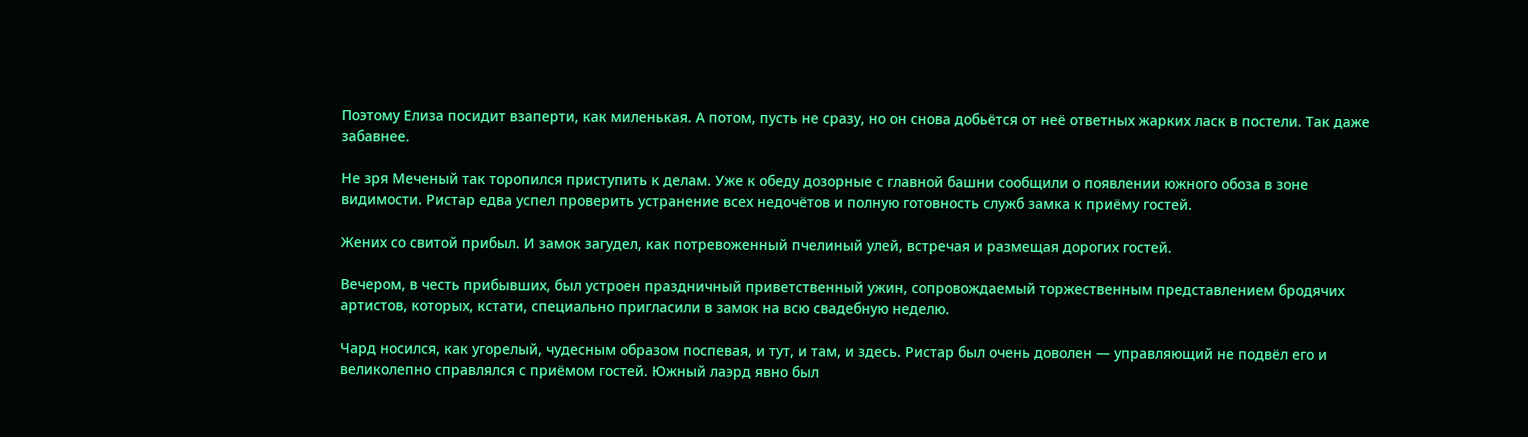Поэтому Елиза посидит взаперти, как миленькая. А потом, пусть не сразу, но он снова добьётся от неё ответных жарких ласк в постели. Так даже забавнее.

Не зря Меченый так торопился приступить к делам. Уже к обеду дозорные с главной башни сообщили о появлении южного обоза в зоне видимости. Ристар едва успел проверить устранение всех недочётов и полную готовность служб замка к приёму гостей.

Жених со свитой прибыл. И замок загудел, как потревоженный пчелиный улей, встречая и размещая дорогих гостей.

Вечером, в честь прибывших, был устроен праздничный приветственный ужин, сопровождаемый торжественным представлением бродячих артистов, которых, кстати, специально пригласили в замок на всю свадебную неделю.

Чард носился, как угорелый, чудесным образом поспевая, и тут, и там, и здесь. Ристар был очень доволен — управляющий не подвёл его и великолепно справлялся с приёмом гостей. Южный лаэрд явно был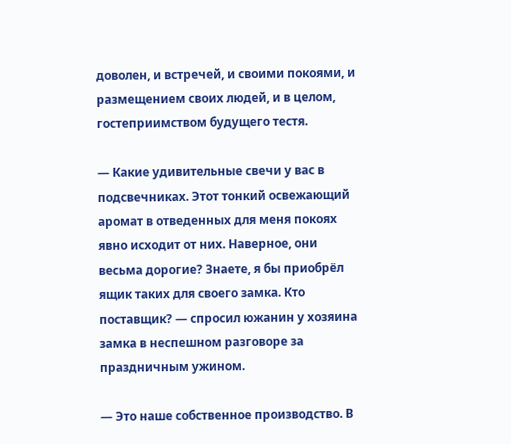доволен, и встречей, и своими покоями, и размещением своих людей, и в целом, гостеприимством будущего тестя.

— Какие удивительные свечи у вас в подсвечниках. Этот тонкий освежающий аромат в отведенных для меня покоях явно исходит от них. Наверное, они весьма дорогие? Знаете, я бы приобрёл ящик таких для своего замка. Кто поставщик? — спросил южанин у хозяина замка в неспешном разговоре за праздничным ужином.

— Это наше собственное производство. В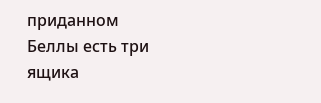приданном Беллы есть три ящика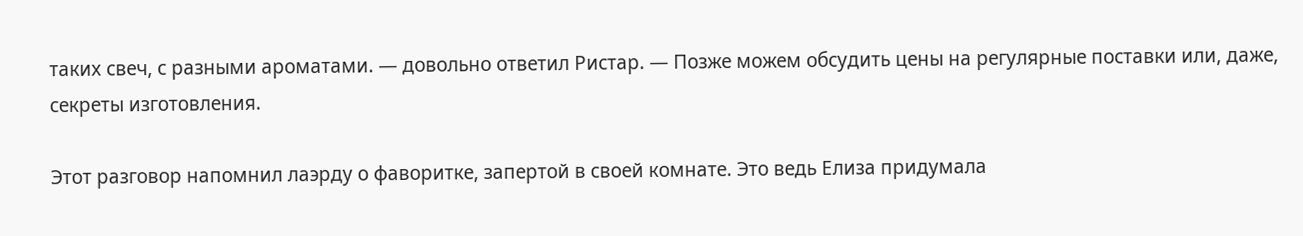таких свеч, с разными ароматами. — довольно ответил Ристар. — Позже можем обсудить цены на регулярные поставки или, даже, секреты изготовления.

Этот разговор напомнил лаэрду о фаворитке, запертой в своей комнате. Это ведь Елиза придумала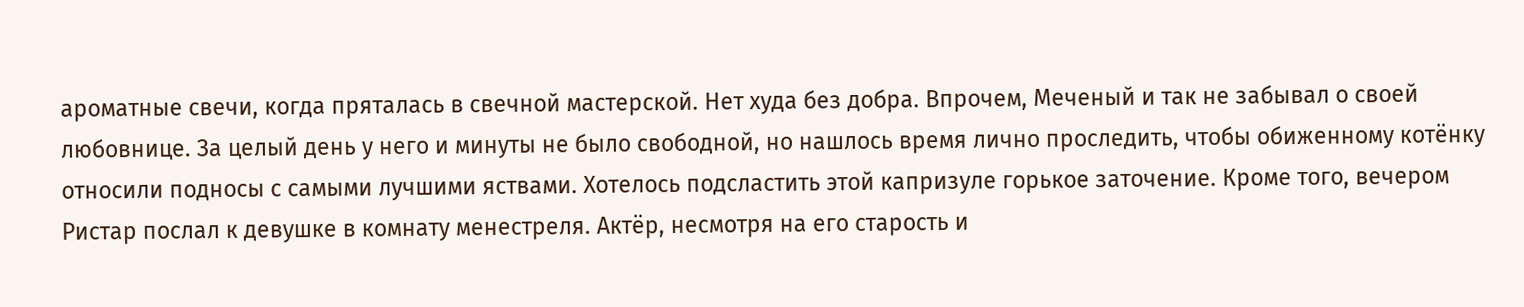ароматные свечи, когда пряталась в свечной мастерской. Нет худа без добра. Впрочем, Меченый и так не забывал о своей любовнице. За целый день у него и минуты не было свободной, но нашлось время лично проследить, чтобы обиженному котёнку относили подносы с самыми лучшими яствами. Хотелось подсластить этой капризуле горькое заточение. Кроме того, вечером Ристар послал к девушке в комнату менестреля. Актёр, несмотря на его старость и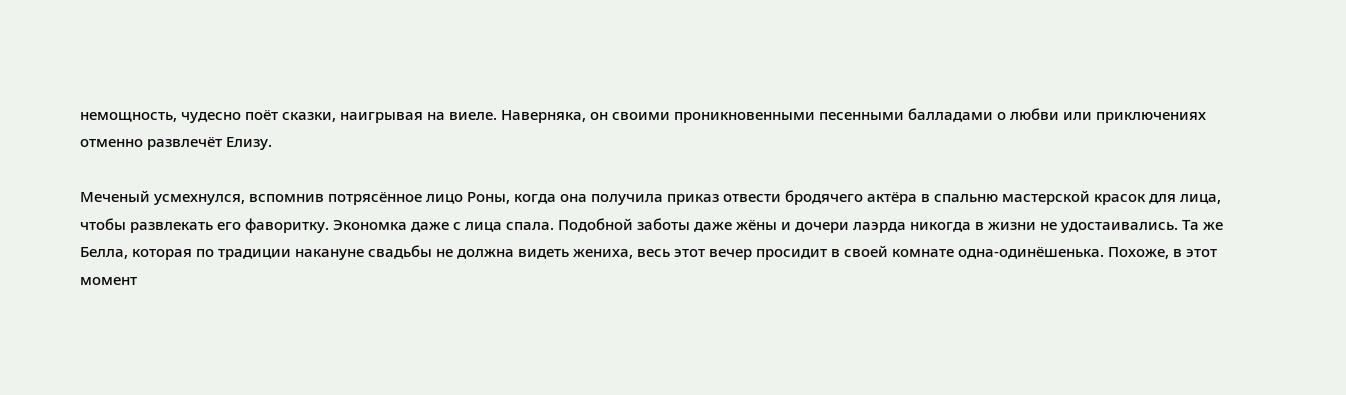немощность, чудесно поёт сказки, наигрывая на виеле. Наверняка, он своими проникновенными песенными балладами о любви или приключениях отменно развлечёт Елизу.

Меченый усмехнулся, вспомнив потрясённое лицо Роны, когда она получила приказ отвести бродячего актёра в спальню мастерской красок для лица, чтобы развлекать его фаворитку. Экономка даже с лица спала. Подобной заботы даже жёны и дочери лаэрда никогда в жизни не удостаивались. Та же Белла, которая по традиции накануне свадьбы не должна видеть жениха, весь этот вечер просидит в своей комнате одна-одинёшенька. Похоже, в этот момент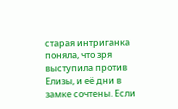старая интриганка поняла, что зря выступила против Елизы, и её дни в замке сочтены. Если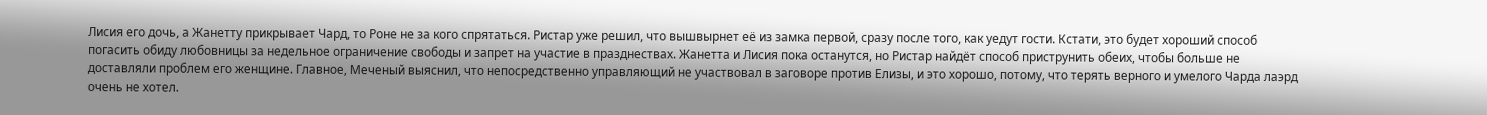Лисия его дочь, а Жанетту прикрывает Чард, то Роне не за кого спрятаться. Ристар уже решил, что вышвырнет её из замка первой, сразу после того, как уедут гости. Кстати, это будет хороший способ погасить обиду любовницы за недельное ограничение свободы и запрет на участие в празднествах. Жанетта и Лисия пока останутся, но Ристар найдёт способ приструнить обеих, чтобы больше не доставляли проблем его женщине. Главное, Меченый выяснил, что непосредственно управляющий не участвовал в заговоре против Елизы, и это хорошо, потому, что терять верного и умелого Чарда лаэрд очень не хотел.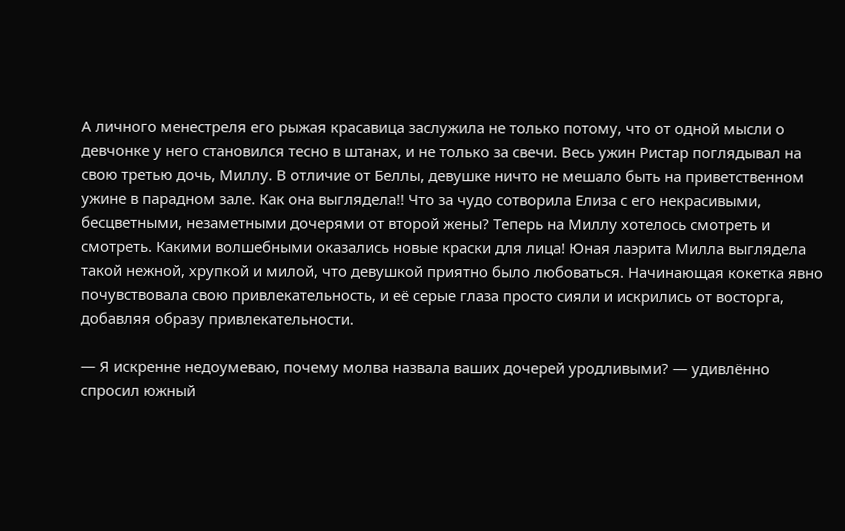А личного менестреля его рыжая красавица заслужила не только потому, что от одной мысли о девчонке у него становился тесно в штанах, и не только за свечи. Весь ужин Ристар поглядывал на свою третью дочь, Миллу. В отличие от Беллы, девушке ничто не мешало быть на приветственном ужине в парадном зале. Как она выглядела!! Что за чудо сотворила Елиза с его некрасивыми, бесцветными, незаметными дочерями от второй жены? Теперь на Миллу хотелось смотреть и смотреть. Какими волшебными оказались новые краски для лица! Юная лаэрита Милла выглядела такой нежной, хрупкой и милой, что девушкой приятно было любоваться. Начинающая кокетка явно почувствовала свою привлекательность, и её серые глаза просто сияли и искрились от восторга, добавляя образу привлекательности.

— Я искренне недоумеваю, почему молва назвала ваших дочерей уродливыми? — удивлённо спросил южный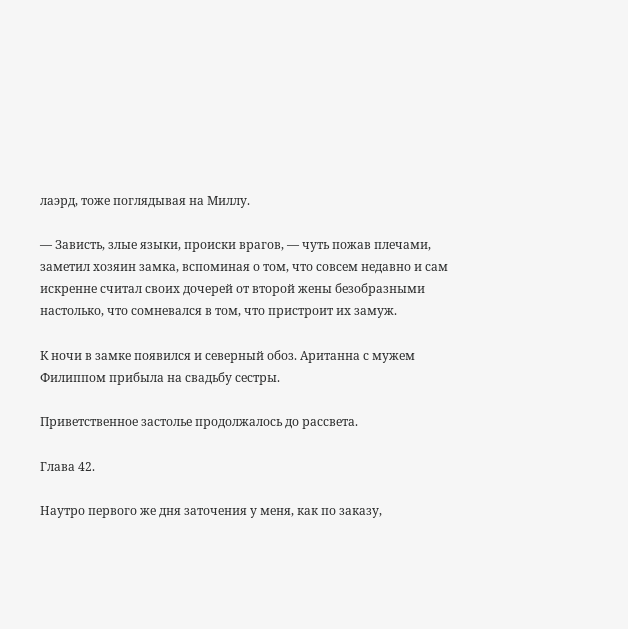лаэрд, тоже поглядывая на Миллу.

— Зависть, злые языки, происки врагов, — чуть пожав плечами, заметил хозяин замка, вспоминая о том, что совсем недавно и сам искренне считал своих дочерей от второй жены безобразными настолько, что сомневался в том, что пристроит их замуж.

К ночи в замке появился и северный обоз. Аританна с мужем Филиппом прибыла на свадьбу сестры.

Приветственное застолье продолжалось до рассвета.

Глава 42.

Наутро первого же дня заточения у меня, как по заказу,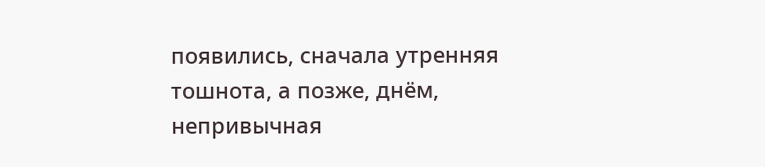появились, сначала утренняя тошнота, а позже, днём, непривычная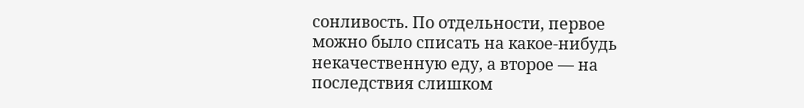сонливость. По отдельности, первое можно было списать на какое-нибудь некачественную еду, а второе — на последствия слишком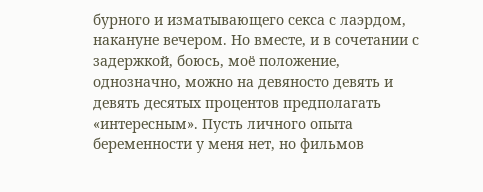бурного и изматывающего секса с лаэрдом, накануне вечером. Но вместе, и в сочетании с задержкой, боюсь, моё положение, однозначно, можно на девяносто девять и девять десятых процентов предполагать «интересным». Пусть личного опыта беременности у меня нет, но фильмов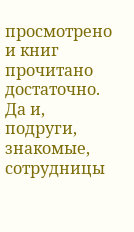просмотрено и книг прочитано достаточно. Да и, подруги, знакомые, сотрудницы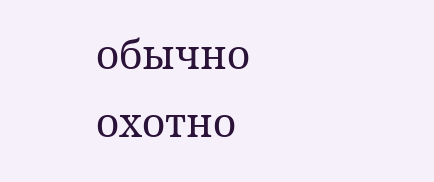обычно охотно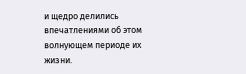и щедро делились впечатлениями об этом волнующем периоде их жизни.